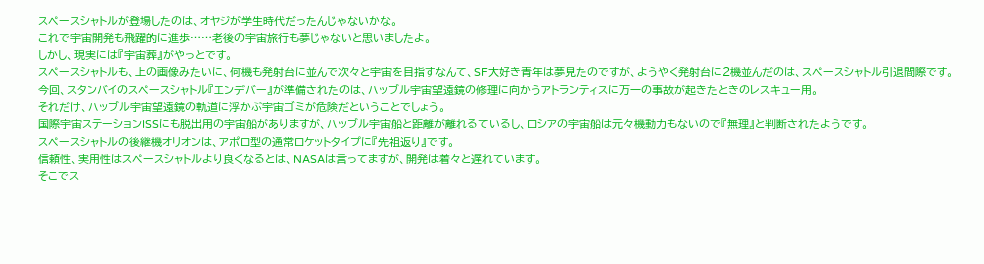スペースシャトルが登場したのは、オヤジが学生時代だったんじゃないかな。
これで宇宙開発も飛躍的に進歩……老後の宇宙旅行も夢じゃないと思いましたよ。
しかし、現実には『宇宙葬』がやっとです。
スペースシャトルも、上の画像みたいに、何機も発射台に並んで次々と宇宙を目指すなんて、SF大好き青年は夢見たのですが、ようやく発射台に2機並んだのは、スペースシャトル引退間際です。
今回、スタンバイのスペースシャトル『エンデバー』が準備されたのは、ハッブル宇宙望遠鏡の修理に向かうアトランティスに万一の事故が起きたときのレスキュー用。
それだけ、ハッブル宇宙望遠鏡の軌道に浮かぶ宇宙ゴミが危険だということでしょう。
国際宇宙ステーションISSにも脱出用の宇宙船がありますが、ハッブル宇宙船と距離が離れるているし、ロシアの宇宙船は元々機動力もないので『無理』と判断されたようです。
スペースシャトルの後継機オリオンは、アポロ型の通常ロケットタイプに『先祖返り』です。
信頼性、実用性はスペースシャトルより良くなるとは、NASAは言ってますが、開発は着々と遅れています。
そこでス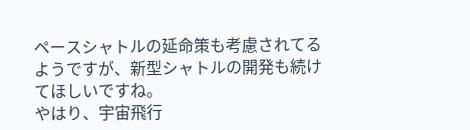ペースシャトルの延命策も考慮されてるようですが、新型シャトルの開発も続けてほしいですね。
やはり、宇宙飛行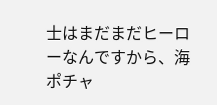士はまだまだヒーローなんですから、海ポチャ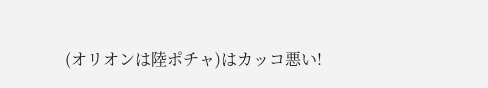(オリオンは陸ポチャ)はカッコ悪い!